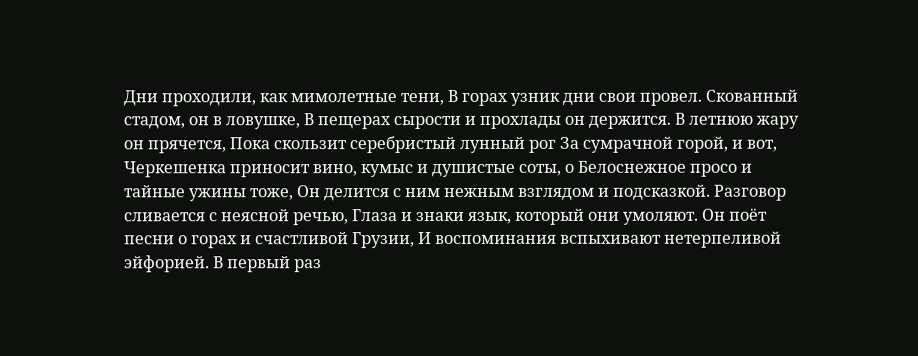Дни проходили, как мимолетные тени, В горах узник дни свои провел. Скованный стадом, он в ловушке, В пещерах сырости и прохлады он держится. В летнюю жару он прячется, Пока скользит серебристый лунный рог За сумрачной горой, и вот, Черкешенка приносит вино, кумыс и душистые соты, о Белоснежное просо и тайные ужины тоже, Он делится с ним нежным взглядом и подсказкой. Разговор сливается с неясной речью, Глаза и знаки язык, который они умоляют. Он поёт песни о горах и счастливой Грузии, И воспоминания вспыхивают нетерпеливой эйфорией. В первый раз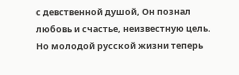с девственной душой, Он познал любовь и счастье, неизвестную цель. Но молодой русской жизни теперь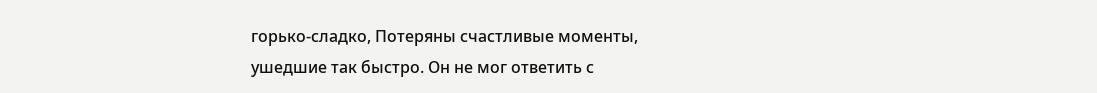горько-сладко, Потеряны счастливые моменты, ушедшие так быстро. Он не мог ответить с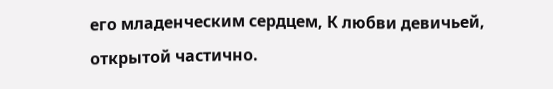его младенческим сердцем, К любви девичьей, открытой частично.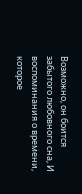Возможно, он боится забытого любовного сна, И воспоминания о времени, которое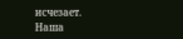исчезает. Наша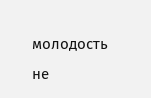молодость не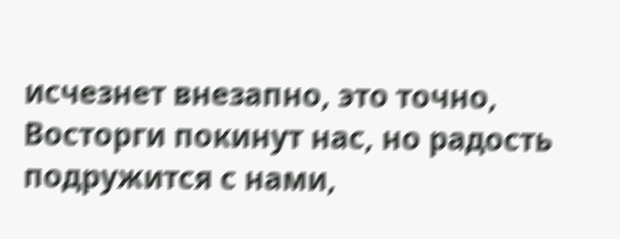исчезнет внезапно, это точно, Восторги покинут нас, но радость подружится с нами,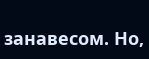занавесом. Но,